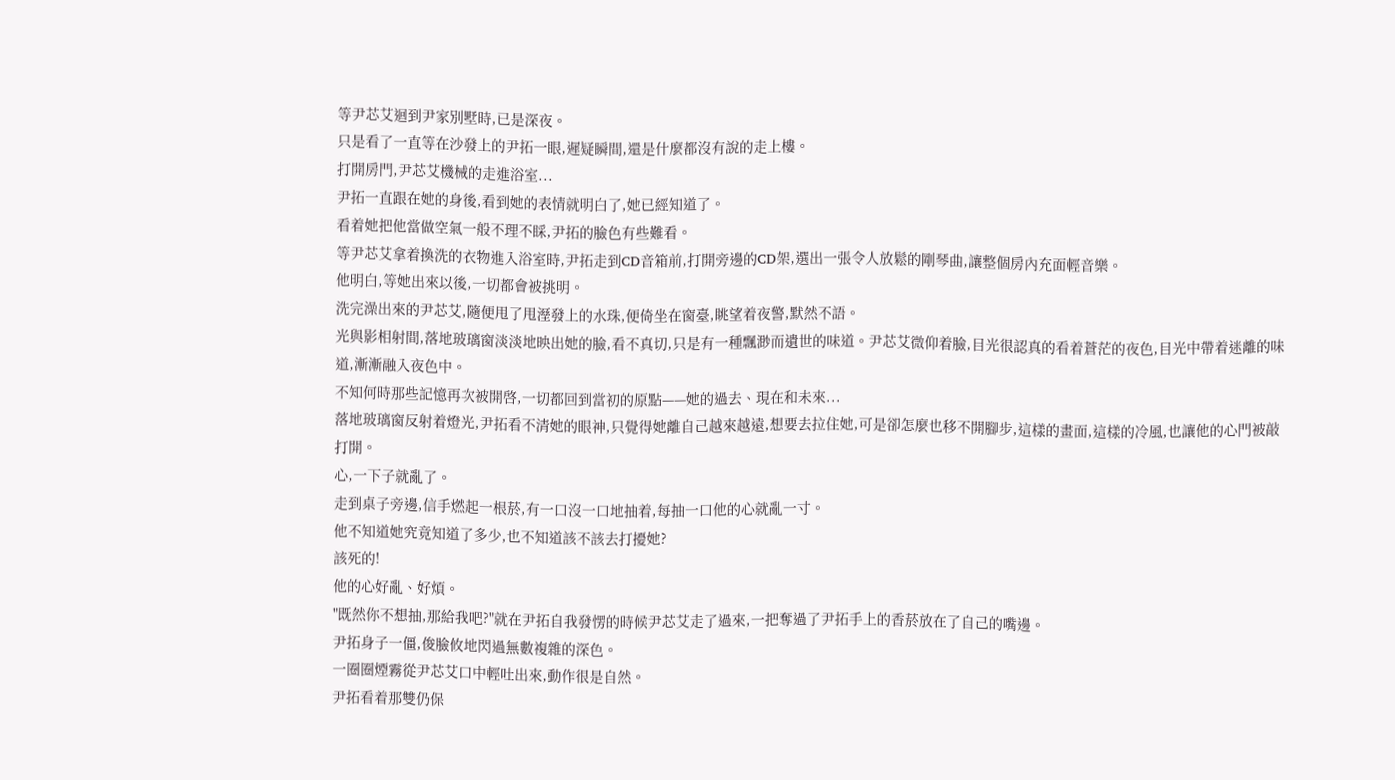等尹芯艾迴到尹家別墅時,已是深夜。
只是看了一直等在沙發上的尹拓一眼,遲疑瞬間,還是什麼都沒有說的走上樓。
打開房門,尹芯艾機械的走進浴室...
尹拓一直跟在她的身後,看到她的表情就明白了,她已經知道了。
看着她把他當做空氣一般不理不睬,尹拓的臉色有些難看。
等尹芯艾拿着換洗的衣物進入浴室時,尹拓走到CD音箱前,打開旁邊的CD架,選出一張令人放鬆的剛琴曲,讓整個房內充面輕音樂。
他明白,等她出來以後,一切都會被挑明。
洗完澡出來的尹芯艾,隨便甩了甩溼發上的水珠,便倚坐在窗臺,眺望着夜警,默然不語。
光與影相射間,落地玻璃窗淡淡地映出她的臉,看不真切,只是有一種飄渺而遺世的味道。尹芯艾微仰着臉,目光很認真的看着蒼茫的夜色,目光中帶着迷離的味道,漸漸融入夜色中。
不知何時那些記憶再次被開啓,一切都回到當初的原點——她的過去、現在和未來...
落地玻璃窗反射着燈光,尹拓看不清她的眼神,只覺得她離自己越來越遠,想要去拉住她,可是卻怎麼也移不開腳步,這樣的畫面,這樣的冷風,也讓他的心門被敲打開。
心,一下子就亂了。
走到桌子旁邊,信手燃起一根菸,有一口沒一口地抽着,每抽一口他的心就亂一寸。
他不知道她究竟知道了多少,也不知道該不該去打擾她?
該死的!
他的心好亂、好煩。
"既然你不想抽,那給我吧?"就在尹拓自我發愣的時候尹芯艾走了過來,一把奪過了尹拓手上的香菸放在了自己的嘴邊。
尹拓身子一僵,俊臉攸地閃過無數複雜的深色。
一圈圈煙霧從尹芯艾口中輕吐出來,動作很是自然。
尹拓看着那雙仍保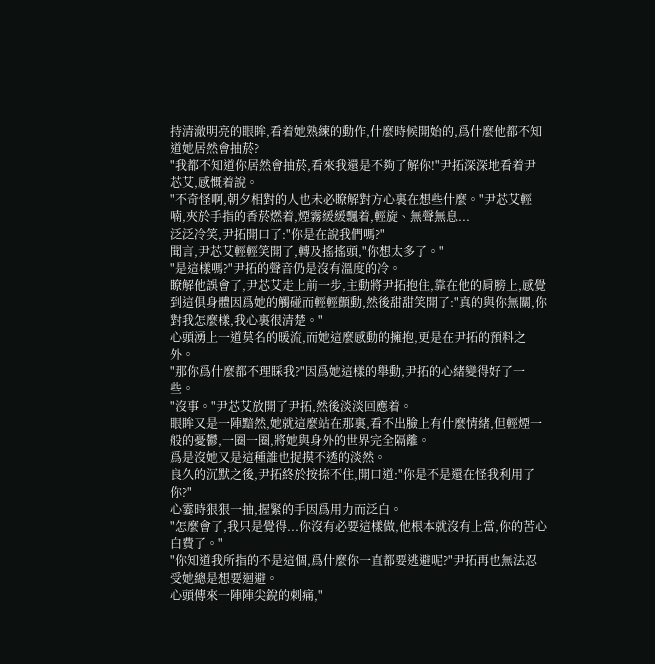持清澈明亮的眼眸,看着她熟練的動作,什麼時候開始的,爲什麼他都不知道她居然會抽菸?
"我都不知道你居然會抽菸,看來我還是不夠了解你!"尹拓深深地看着尹芯艾,感慨着說。
"不奇怪啊,朝夕相對的人也未必瞭解對方心裏在想些什麼。"尹芯艾輕喃,夾於手指的香菸燃着,煙霧緩緩飄着,輕旋、無聲無息...
泛泛冷笑,尹拓開口了:"你是在說我們嗎?"
聞言,尹芯艾輕輕笑開了,轉及搖搖頭,"你想太多了。"
"是這樣嗎?"尹拓的聲音仍是沒有溫度的冷。
瞭解他誤會了,尹芯艾走上前一步,主動將尹拓抱住,靠在他的肩膀上,感覺到這俱身體因爲她的觸碰而輕輕顫動,然後甜甜笑開了:"真的與你無關,你對我怎麼樣,我心裏很清楚。"
心頭湧上一道莫名的暖流,而她這麼感動的擁抱,更是在尹拓的預料之外。
"那你爲什麼都不理睬我?"因爲她這樣的舉動,尹拓的心緒變得好了一些。
"沒事。"尹芯艾放開了尹拓,然後淡淡回應着。
眼眸又是一陣黯然,她就這麼站在那裏,看不出臉上有什麼情緒,但輕煙一般的憂鬱,一圈一圈,將她與身外的世界完全隔離。
爲是沒她又是這種誰也捉摸不透的淡然。
良久的沉默之後,尹拓終於按捺不住,開口道:"你是不是還在怪我利用了你?"
心霎時狠狠一抽,握緊的手因爲用力而泛白。
"怎麼會了,我只是覺得...你沒有必要這樣做,他根本就沒有上當,你的苦心白費了。"
"你知道我所指的不是這個,爲什麼你一直都要逃避呢?"尹拓再也無法忍受她總是想要迴避。
心頭傳來一陣陣尖銳的刺痛,"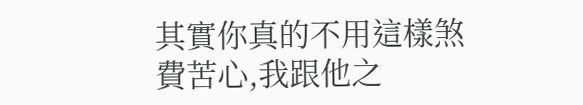其實你真的不用這樣煞費苦心,我跟他之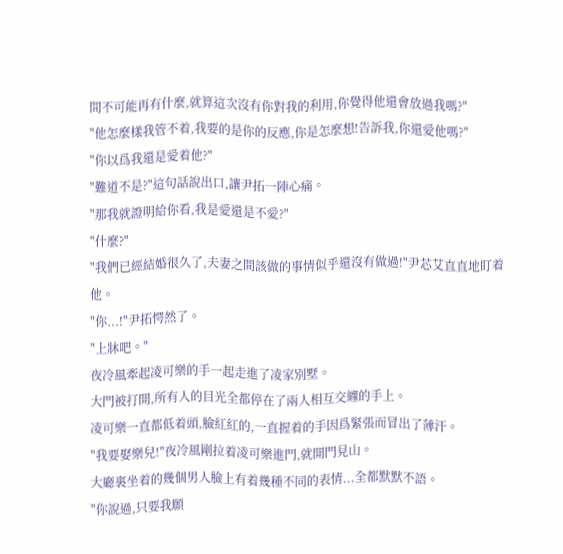間不可能再有什麼,就算這次沒有你對我的利用,你覺得他還會放過我嗎?"
"他怎麼樣我管不着,我要的是你的反應,你是怎麼想!告訴我,你還愛他嗎?"
"你以爲我還是愛着他?"
"難道不是?"這句話說出口,讓尹拓一陣心痛。
"那我就證明給你看,我是愛還是不愛?"
"什麼?"
"我們已經結婚很久了,夫妻之間該做的事情似乎還沒有做過!"尹芯艾直直地盯着他。
"你...!"尹拓愕然了。
"上牀吧。"
夜冷風牽起凌可樂的手一起走進了凌家別墅。
大門被打開,所有人的目光全都停在了兩人相互交纏的手上。
凌可樂一直都低着頭,臉紅紅的,一直握着的手因爲緊張而冒出了薄汗。
"我要娶樂兒!"夜冷風剛拉着凌可樂進門,就開門見山。
大廳裏坐着的幾個男人臉上有着幾種不同的表情...全都默默不語。
"你說過,只要我願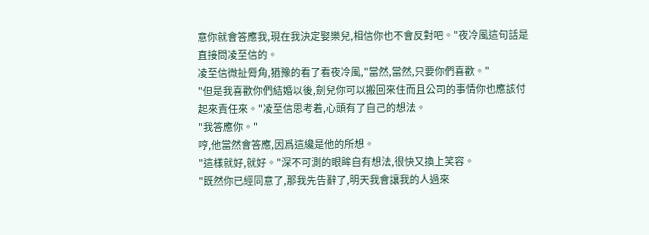意你就會答應我,現在我決定娶樂兒,相信你也不會反對吧。"夜冷風這句話是直接問凌至信的。
凌至信微扯脣角,猶豫的看了看夜冷風,"當然,當然,只要你們喜歡。"
"但是我喜歡你們結婚以後,劍兒你可以搬回來住而且公司的事情你也應該付起來責任來。"凌至信思考着,心頭有了自己的想法。
"我答應你。"
哼,他當然會答應,因爲這纔是他的所想。
"這樣就好,就好。"深不可測的眼眸自有想法,很快又換上笑容。
"既然你已經同意了,那我先告辭了,明天我會讓我的人過來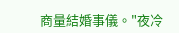商量結婚事儀。"夜冷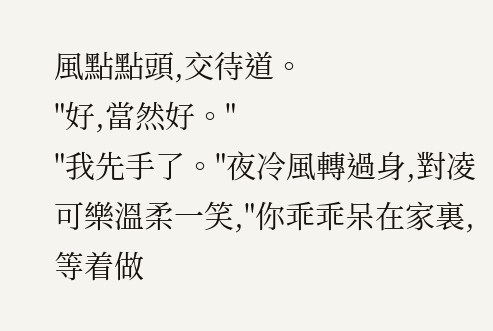風點點頭,交待道。
"好,當然好。"
"我先手了。"夜冷風轉過身,對凌可樂溫柔一笑,"你乖乖呆在家裏,等着做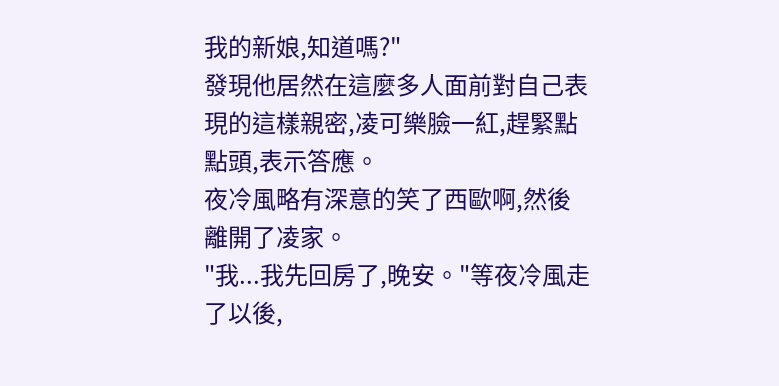我的新娘,知道嗎?"
發現他居然在這麼多人面前對自己表現的這樣親密,凌可樂臉一紅,趕緊點點頭,表示答應。
夜冷風略有深意的笑了西歐啊,然後離開了凌家。
"我...我先回房了,晚安。"等夜冷風走了以後,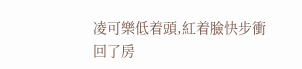凌可樂低着頭,紅着臉快步衝回了房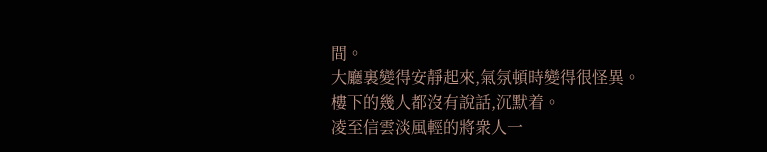間。
大廳裏變得安靜起來,氣氛頓時變得很怪異。
樓下的幾人都沒有說話,沉默着。
凌至信雲淡風輕的將衆人一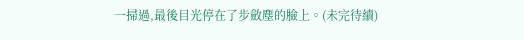一掃過,最後目光停在了步斂塵的臉上。(未完待續)